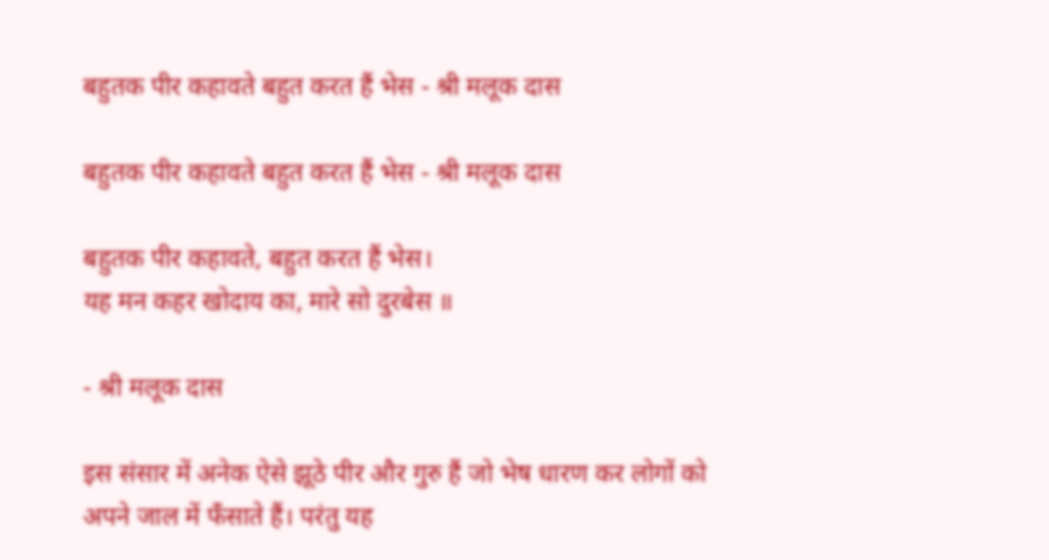बहुतक पीर कहावते बहुत करत हैं भेस - श्री मलूक दास

बहुतक पीर कहावते बहुत करत हैं भेस - श्री मलूक दास

बहुतक पीर कहावते, बहुत करत हैं भेस।
यह मन कहर खोदाय का, मारे सो दुरबेस ॥

- श्री मलूक दास

इस संसार में अनेक ऐसे झूठे पीर और गुरु हैं जो भेष धारण कर लोगों को अपने जाल में फँसाते हैं। परंतु यह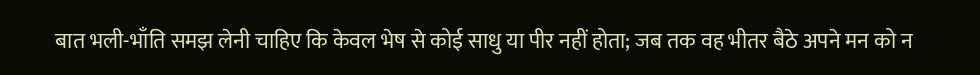बात भली-भाँति समझ लेनी चाहिए कि केवल भेष से कोई साधु या पीर नहीं होता; जब तक वह भीतर बैठे अपने मन को न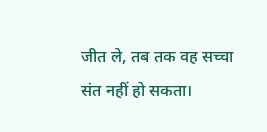जीत ले, तब तक वह सच्चा संत नहीं हो सकता।